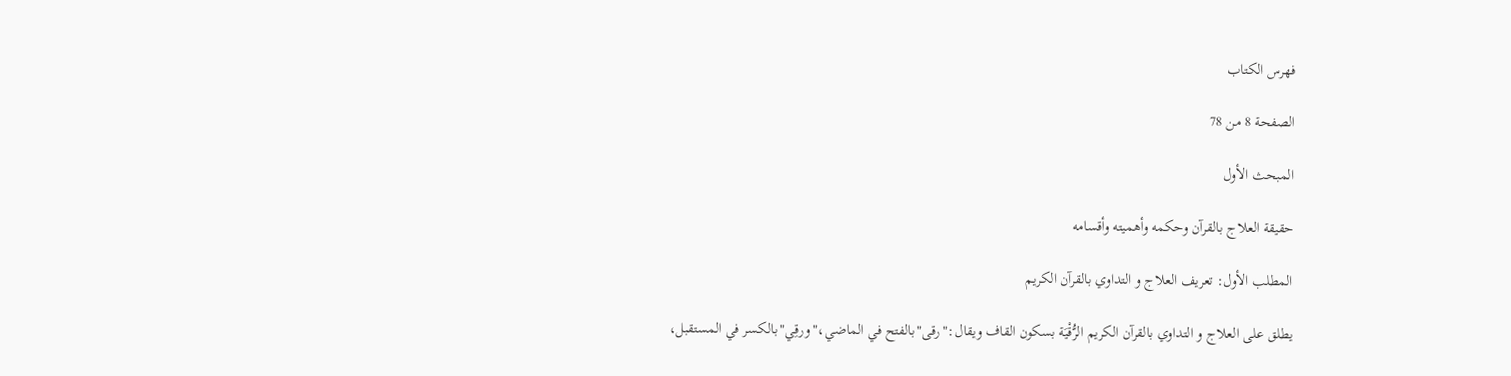فهرس الكتاب

الصفحة 8 من 78

المبحث الأول

حقيقة العلاج بالقرآن وحكمه وأهميته وأقسامه

المطلب الأول: تعريف العلاج و التداوي بالقرآن الكريم

يطلق على العلاج و التداوي بالقرآن الكريم الرُّقْيَة بسكون القاف ويقال:"رقى"بالفتح في الماضي،"ورقِي"بالكسر في المستقبل،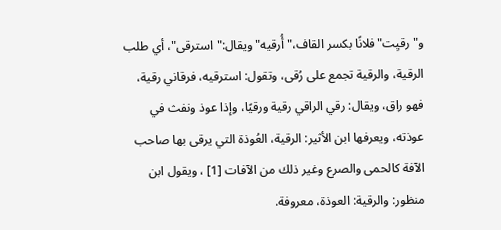و"رقيِت"فلانًا بكسر القاف،"أُرقيه"ويقال:"استرقى"، أي طلب الرقية، والرقية تجمع على رُقى، وتقول: استرقيه، فرقاني رقية، فهو راق، ويقال: رقي الراقي رقية ورقيًا، وإذا عوذ ونفث في عوذته، ويعرفها ابن الأثير: الرقية، العُوذة التي يرقى بها صاحب الآفة كالحمى والصرع وغير ذلك من الآفات [1] ، ويقول ابن منظور: والرقية: العوذة، معروفة.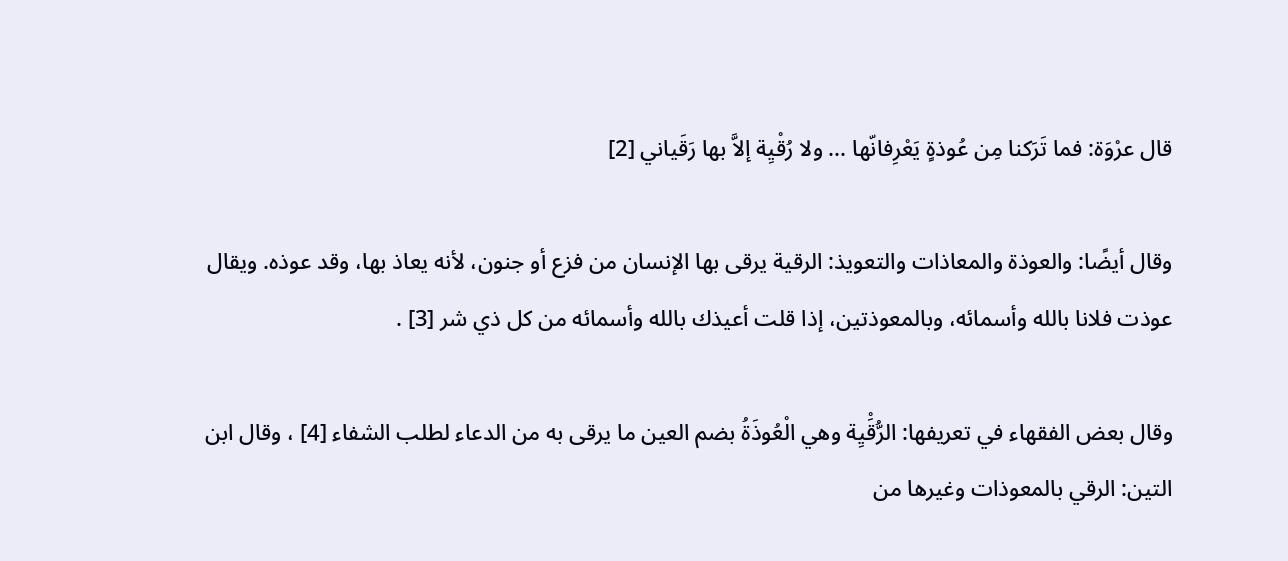قال عرْوَة: فما تَرَكنا مِن عُوذةٍ يَعْرِفانّها ... ولا رُقْيِة إلاَّ بها رَقَياني [2]

وقال أيضًا: والعوذة والمعاذات والتعويذ: الرقية يرقى بها الإنسان من فزع أو جنون، لأنه يعاذ بها، وقد عوذه. ويقال عوذت فلانا بالله وأسمائه، وبالمعوذتين، إذا قلت أعيذك بالله وأسمائه من كل ذي شر [3] .

وقال بعض الفقهاء في تعريفها: الرُّقَْيِة وهي الْعُوذَةُ بضم العين ما يرقى به من الدعاء لطلب الشفاء [4] ، وقال ابن التين: الرقي بالمعوذات وغيرها من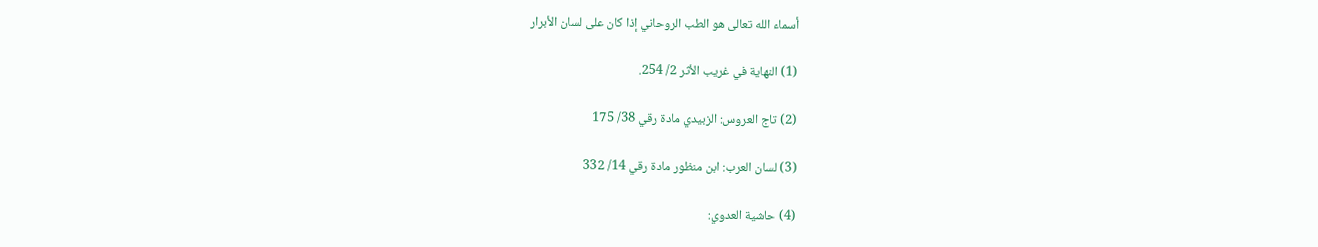أسماء الله تعالى هو الطب الروحاني إذا كان على لسان الأبرار

(1) النهاية في غريب الأثر 2/ 254.

(2) تاج العروس: الزبيدي مادة رقي 38/ 175

(3) لسان العرب: ابن منظور مادة رقي 14/ 332

(4) حاشية العدوي: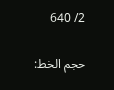2/ 640

حجم الخط: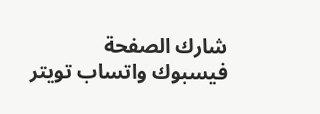شارك الصفحة
فيسبوك واتساب تويتر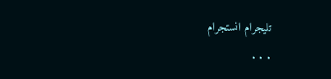تليجرام انستجرام
. . .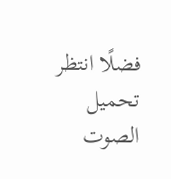فضلًا انتظر تحميل الصوت